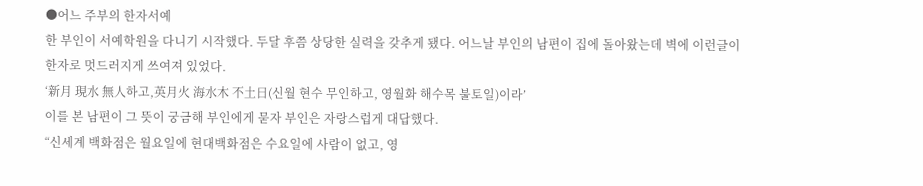●어느 주부의 한자서예
한 부인이 서예학원을 다니기 시작했다. 두달 후쯤 상당한 실력을 갖추게 됐다. 어느날 부인의 남편이 집에 돌아왔는데 벽에 이런글이 한자로 멋드러지게 쓰여져 있었다.
‘新月 現水 無人하고,英月火 海水木 不土日(신월 현수 무인하고, 영월화 해수목 불토일)이라’
이를 본 남편이 그 뜻이 궁금해 부인에게 묻자 부인은 자랑스럽게 대답했다.
“신세계 백화점은 월요일에 현대백화점은 수요일에 사람이 없고, 영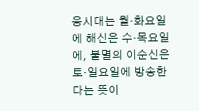웅시대는 월·화요일에 해신은 수·목요일에, 불멸의 이순신은 토·일요일에 방송한다는 뜻이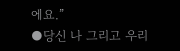에요.”
●당신 나 그리고 우리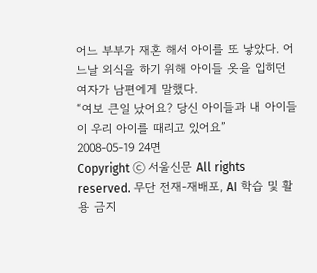어느 부부가 재혼 해서 아이를 또 낳았다. 어느날 외식을 하기 위해 아이들 옷을 입히던 여자가 남편에게 말했다.
“여보 큰일 났어요? 당신 아이들과 내 아이들이 우리 아이를 때리고 있어요”
2008-05-19 24면
Copyright ⓒ 서울신문 All rights reserved. 무단 전재-재배포, AI 학습 및 활용 금지